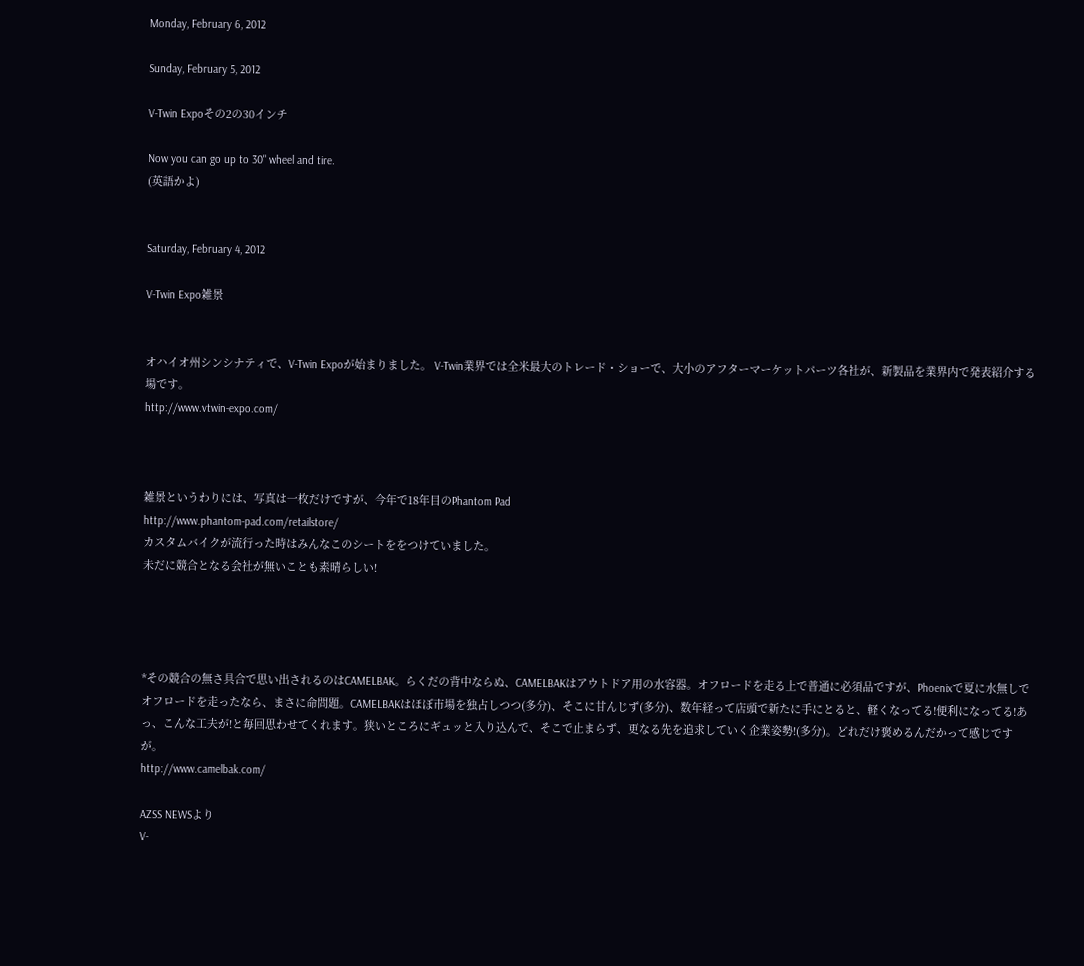Monday, February 6, 2012

Sunday, February 5, 2012

V-Twin Expoその2の30インチ

Now you can go up to 30" wheel and tire.
(英語かよ)


Saturday, February 4, 2012

V-Twin Expo雑景


オハイオ州シンシナティで、V-Twin Expoが始まりました。 V-Twin業界では全米最大のトレード・ショーで、大小のアフターマーケットパーツ各社が、新製品を業界内で発表紹介する場です。
http://www.vtwin-expo.com/



雑景というわりには、写真は一枚だけですが、今年で18年目のPhantom Pad
http://www.phantom-pad.com/retailstore/
カスタムバイクが流行った時はみんなこのシートををつけていました。
未だに競合となる会社が無いことも素晴らしい!




*その競合の無さ具合で思い出されるのはCAMELBAK。らくだの背中ならぬ、CAMELBAKはアウトドア用の水容器。オフロードを走る上で普通に必須品ですが、Phoenixで夏に水無しでオフロードを走ったなら、まさに命問題。CAMELBAKはほぼ市場を独占しつつ(多分)、そこに甘んじず(多分)、数年経って店頭で新たに手にとると、軽くなってる!便利になってる!あっ、こんな工夫が!と毎回思わせてくれます。狭いところにギュッと入り込んで、そこで止まらず、更なる先を追求していく企業姿勢!(多分)。どれだけ褒めるんだかって感じですが。
http://www.camelbak.com/

AZSS NEWSより
V-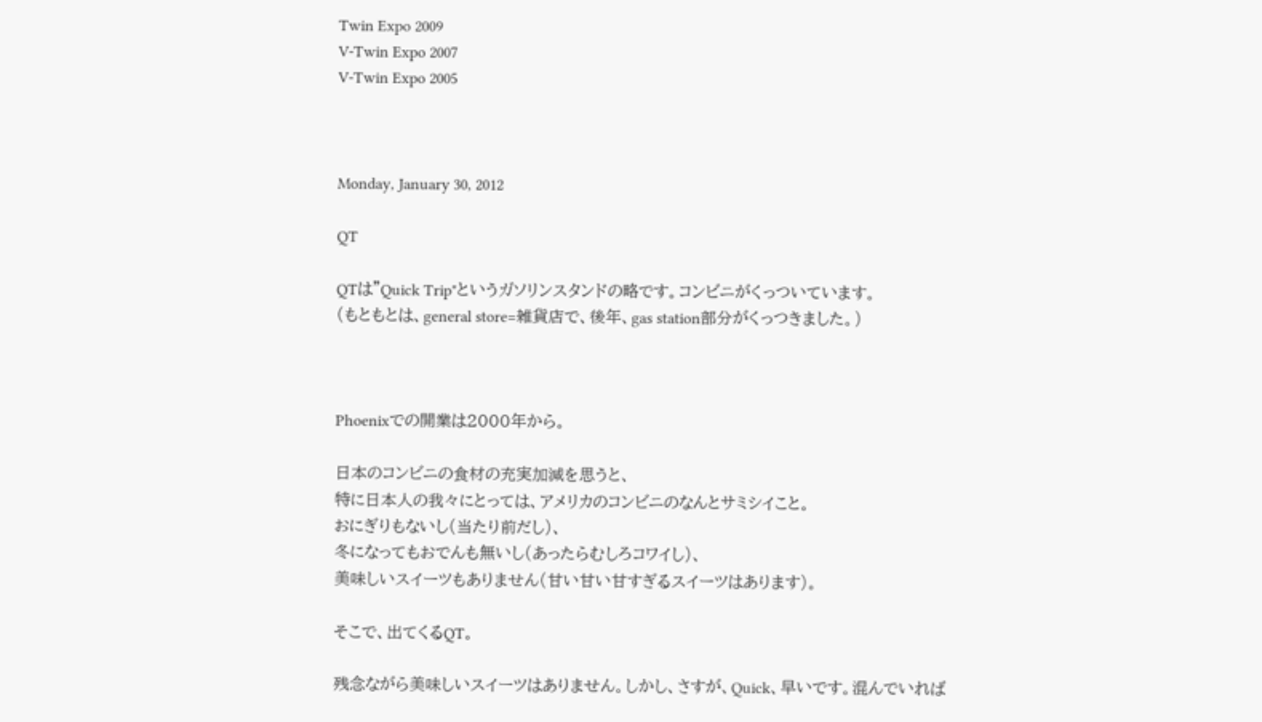Twin Expo 2009
V-Twin Expo 2007
V-Twin Expo 2005



Monday, January 30, 2012

QT

QTは"Quick Trip"というガソリンスタンドの略です。コンビニがくっついています。
(もともとは、general store=雑貨店で、後年、gas station部分がくっつきました。)



Phoenixでの開業は2000年から。

日本のコンビニの食材の充実加減を思うと、
特に日本人の我々にとっては、アメリカのコンビニのなんとサミシイこと。
おにぎりもないし(当たり前だし)、
冬になってもおでんも無いし(あったらむしろコワイし)、
美味しいスイーツもありません(甘い甘い甘すぎるスイーツはあります)。

そこで、出てくるQT。

残念ながら美味しいスイーツはありません。しかし、さすが、Quick、早いです。混んでいれば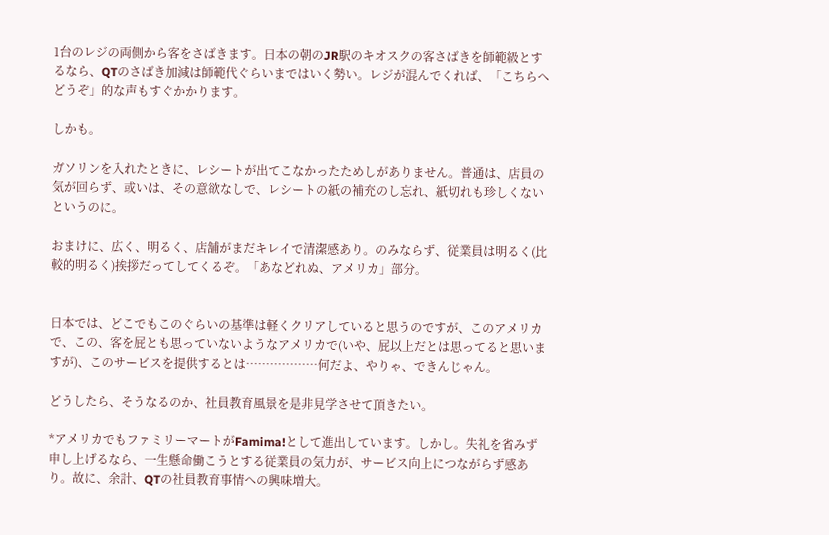1台のレジの両側から客をさばきます。日本の朝のJR駅のキオスクの客さばきを師範級とするなら、QTのさばき加減は師範代ぐらいまではいく勢い。レジが混んでくれば、「こちらへどうぞ」的な声もすぐかかります。

しかも。

ガソリンを入れたときに、レシートが出てこなかったためしがありません。普通は、店員の気が回らず、或いは、その意欲なしで、レシートの紙の補充のし忘れ、紙切れも珍しくないというのに。

おまけに、広く、明るく、店舗がまだキレイで清潔感あり。のみならず、従業員は明るく(比較的明るく)挨拶だってしてくるぞ。「あなどれぬ、アメリカ」部分。


日本では、どこでもこのぐらいの基準は軽くクリアしていると思うのですが、このアメリカで、この、客を屁とも思っていないようなアメリカで(いや、屁以上だとは思ってると思いますが)、このサービスを提供するとは………………何だよ、やりゃ、できんじゃん。

どうしたら、そうなるのか、社員教育風景を是非見学させて頂きたい。

*アメリカでもファミリーマートがFamima!として進出しています。しかし。失礼を省みず申し上げるなら、一生懸命働こうとする従業員の気力が、サービス向上につながらず感あり。故に、余計、QTの社員教育事情への興味増大。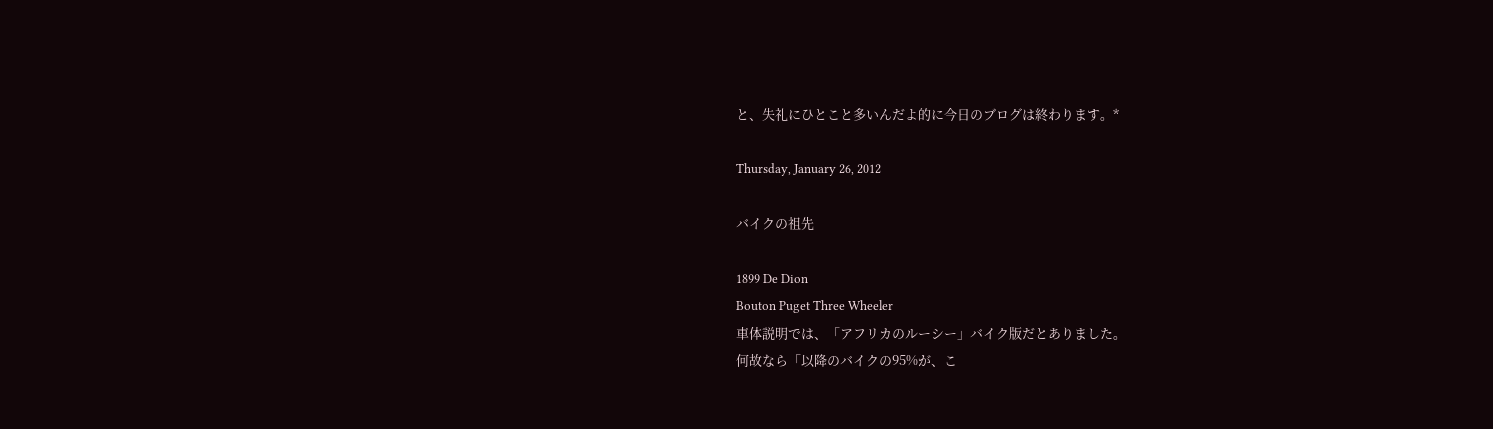と、失礼にひとこと多いんだよ的に今日のブログは終わります。*

Thursday, January 26, 2012

バイクの祖先

1899 De Dion
Bouton Puget Three Wheeler
車体説明では、「アフリカのルーシー」バイク版だとありました。
何故なら「以降のバイクの95%が、こ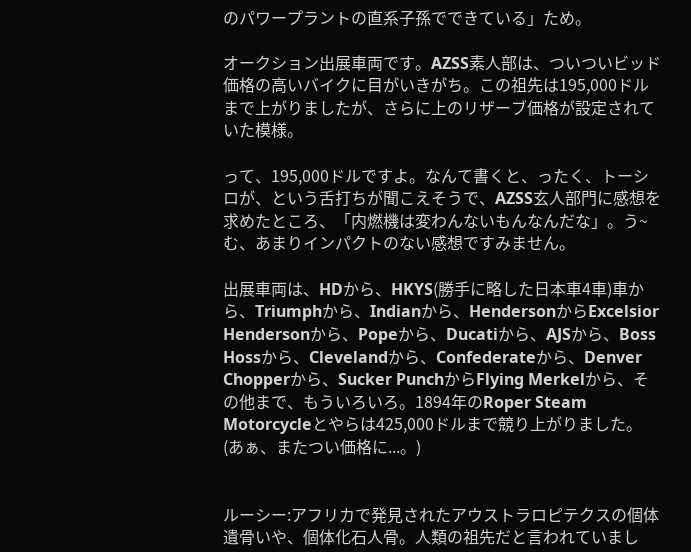のパワープラントの直系子孫でできている」ため。

オークション出展車両です。AZSS素人部は、ついついビッド価格の高いバイクに目がいきがち。この祖先は195,000ドルまで上がりましたが、さらに上のリザーブ価格が設定されていた模様。

って、195,000ドルですよ。なんて書くと、ったく、トーシロが、という舌打ちが聞こえそうで、AZSS玄人部門に感想を求めたところ、「内燃機は変わんないもんなんだな」。う~む、あまりインパクトのない感想ですみません。

出展車両は、HDから、HKYS(勝手に略した日本車4車)車から、Triumphから、Indianから、HendersonからExcelsior Hendersonから、Popeから、Ducatiから、AJSから、Boss Hossから、Clevelandから、Confederateから、Denver Chopperから、Sucker PunchからFlying Merkelから、その他まで、もういろいろ。1894年のRoper Steam Motorcycleとやらは425,000ドルまで競り上がりました。 (あぁ、またつい価格に...。)


ルーシー:アフリカで発見されたアウストラロピテクスの個体遺骨いや、個体化石人骨。人類の祖先だと言われていまし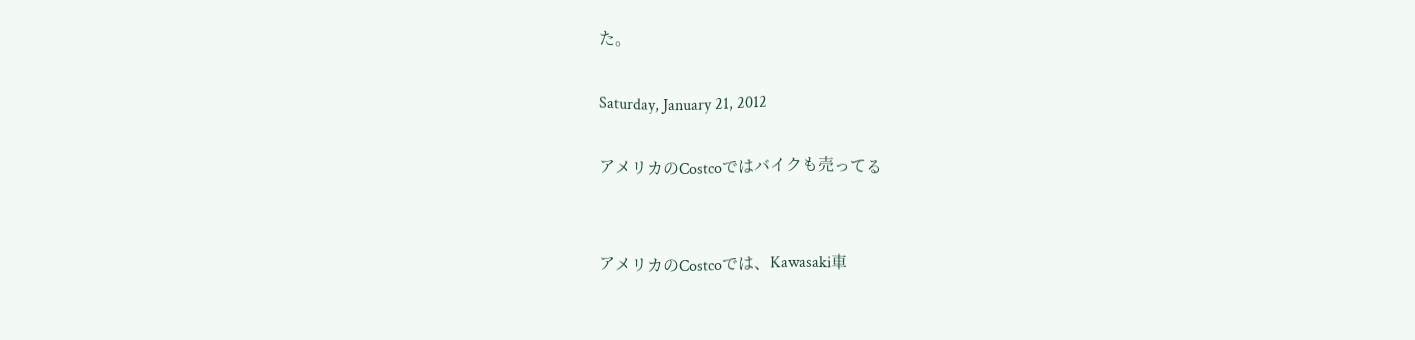た。

Saturday, January 21, 2012

アメリカのCostcoではバイクも売ってる


アメリカのCostcoでは、Kawasaki車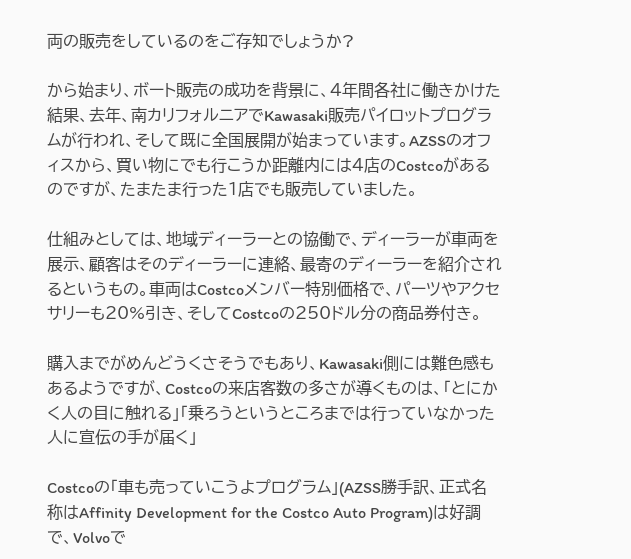両の販売をしているのをご存知でしょうか?

から始まり、ボート販売の成功を背景に、4年間各社に働きかけた結果、去年、南カリフォルニアでKawasaki販売パイロットプログラムが行われ、そして既に全国展開が始まっています。AZSSのオフィスから、買い物にでも行こうか距離内には4店のCostcoがあるのですが、たまたま行った1店でも販売していました。

仕組みとしては、地域ディーラーとの協働で、ディーラーが車両を展示、顧客はそのディーラーに連絡、最寄のディーラーを紹介されるというもの。車両はCostcoメンバー特別価格で、パーツやアクセサリーも20%引き、そしてCostcoの250ドル分の商品券付き。

購入までがめんどうくさそうでもあり、Kawasaki側には難色感もあるようですが、Costcoの来店客数の多さが導くものは、「とにかく人の目に触れる」「乗ろうというところまでは行っていなかった人に宣伝の手が届く」

Costcoの「車も売っていこうよプログラム」(AZSS勝手訳、正式名称はAffinity Development for the Costco Auto Program)は好調で、Volvoで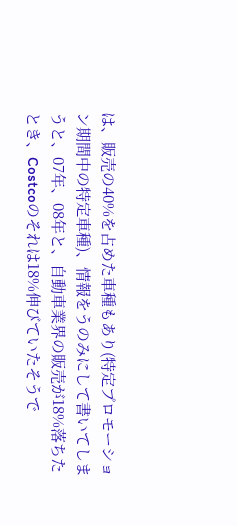は、販売の40%を占めた車種もあり(特定プロモーション期間中の特定車種)、情報をうのみにして書いてしまうと、07年、08年と、自動車業界の販売が18%落ちたとき、Costcoのそれは18%伸びていたそうで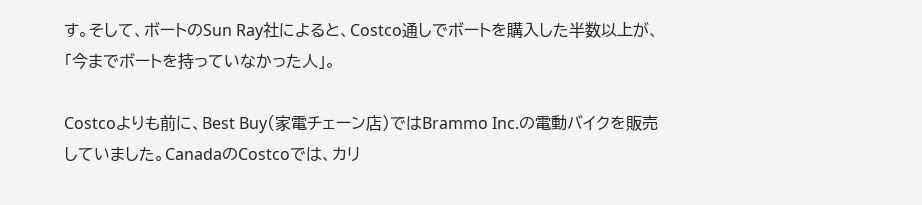す。そして、ボートのSun Ray社によると、Costco通しでボートを購入した半数以上が、「今までボートを持っていなかった人」。

Costcoよりも前に、Best Buy(家電チェーン店)ではBrammo Inc.の電動バイクを販売していました。CanadaのCostcoでは、カリ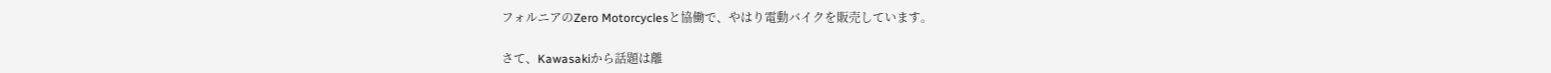フォルニアのZero Motorcyclesと協働で、やはり電動バイクを販売しています。

さて、Kawasakiから話題は離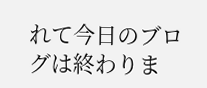れて今日のブログは終わりま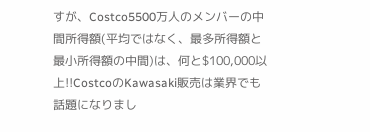すが、Costco5500万人のメンバーの中間所得額(平均ではなく、最多所得額と最小所得額の中間)は、何と$100,000以上!!CostcoのKawasaki販売は業界でも話題になりまし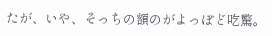たが、いや、そっちの額のがよっぽど吃驚。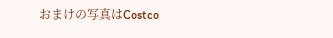おまけの写真はCostco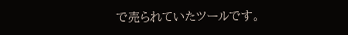で売られていたツールです。